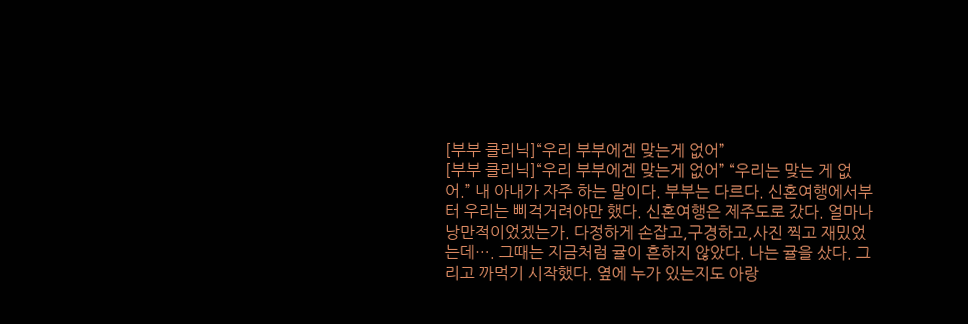[부부 클리닉]“우리 부부에겐 맞는게 없어”
[부부 클리닉]“우리 부부에겐 맞는게 없어” “우리는 맞는 게 없어.” 내 아내가 자주 하는 말이다. 부부는 다르다. 신혼여행에서부터 우리는 삐걱거려야만 했다. 신혼여행은 제주도로 갔다. 얼마나 낭만적이었겠는가. 다정하게 손잡고,구경하고,사진 찍고 재밌었는데…. 그때는 지금처럼 귤이 흔하지 않았다. 나는 귤을 샀다. 그리고 까먹기 시작했다. 옆에 누가 있는지도 아랑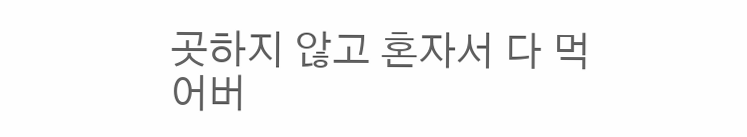곳하지 않고 혼자서 다 먹어버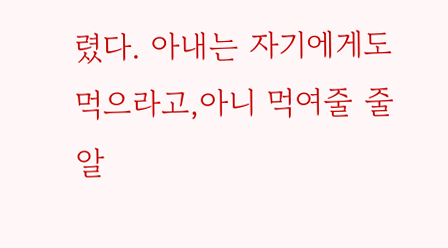렸다. 아내는 자기에게도 먹으라고,아니 먹여줄 줄 알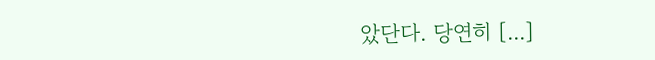았단다. 당연히 [...]